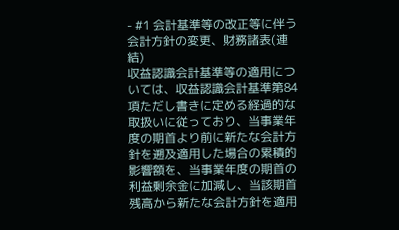- #1 会計基準等の改正等に伴う会計方針の変更、財務諸表(連結)
収益認識会計基準等の適用については、収益認識会計基準第84項ただし書きに定める経過的な取扱いに従っており、当事業年度の期首より前に新たな会計方針を遡及適用した場合の累積的影響額を、当事業年度の期首の利益剰余金に加減し、当該期首残高から新たな会計方針を適用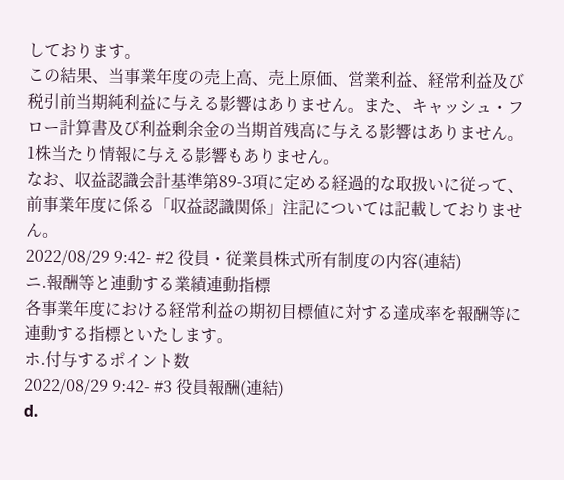しております。
この結果、当事業年度の売上高、売上原価、営業利益、経常利益及び税引前当期純利益に与える影響はありません。また、キャッシュ・フロー計算書及び利益剰余金の当期首残高に与える影響はありません。1株当たり情報に与える影響もありません。
なお、収益認識会計基準第89-3項に定める経過的な取扱いに従って、前事業年度に係る「収益認識関係」注記については記載しておりません。
2022/08/29 9:42- #2 役員・従業員株式所有制度の内容(連結)
ニ.報酬等と連動する業績連動指標
各事業年度における経常利益の期初目標値に対する達成率を報酬等に連動する指標といたします。
ホ.付与するポイント数
2022/08/29 9:42- #3 役員報酬(連結)
d.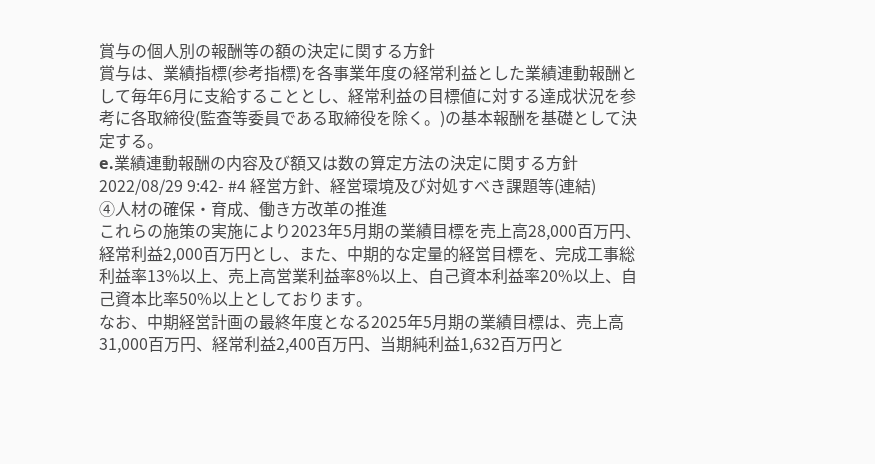賞与の個人別の報酬等の額の決定に関する方針
賞与は、業績指標(参考指標)を各事業年度の経常利益とした業績連動報酬として毎年6月に支給することとし、経常利益の目標値に対する達成状況を参考に各取締役(監査等委員である取締役を除く。)の基本報酬を基礎として決定する。
e.業績連動報酬の内容及び額又は数の算定方法の決定に関する方針
2022/08/29 9:42- #4 経営方針、経営環境及び対処すべき課題等(連結)
④人材の確保・育成、働き方改革の推進
これらの施策の実施により2023年5月期の業績目標を売上高28,000百万円、経常利益2,000百万円とし、また、中期的な定量的経営目標を、完成工事総利益率13%以上、売上高営業利益率8%以上、自己資本利益率20%以上、自己資本比率50%以上としております。
なお、中期経営計画の最終年度となる2025年5月期の業績目標は、売上高31,000百万円、経常利益2,400百万円、当期純利益1,632百万円と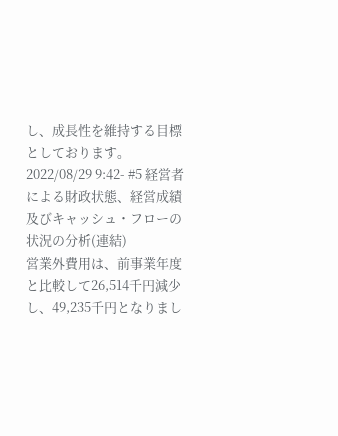し、成長性を維持する目標としております。
2022/08/29 9:42- #5 経営者による財政状態、経営成績及びキャッシュ・フローの状況の分析(連結)
営業外費用は、前事業年度と比較して26,514千円減少し、49,235千円となりまし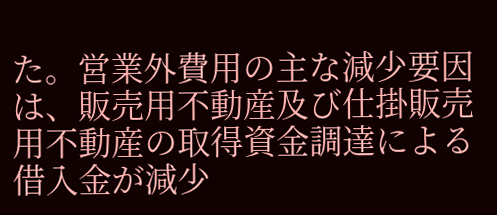た。営業外費用の主な減少要因は、販売用不動産及び仕掛販売用不動産の取得資金調達による借入金が減少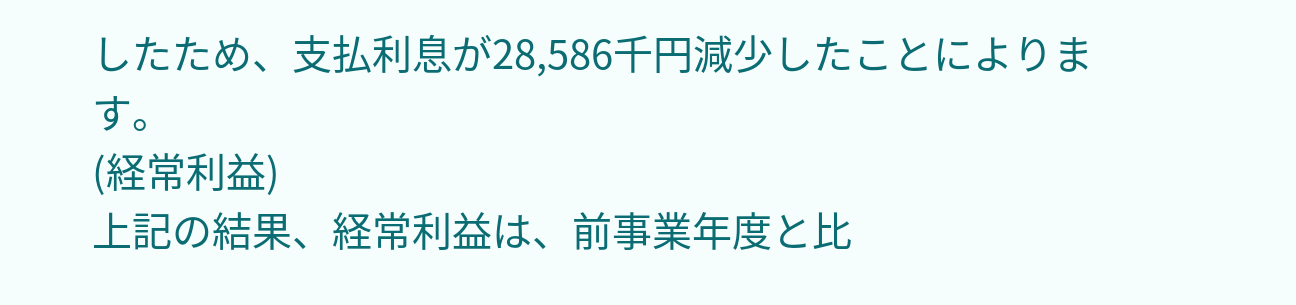したため、支払利息が28,586千円減少したことによります。
(経常利益)
上記の結果、経常利益は、前事業年度と比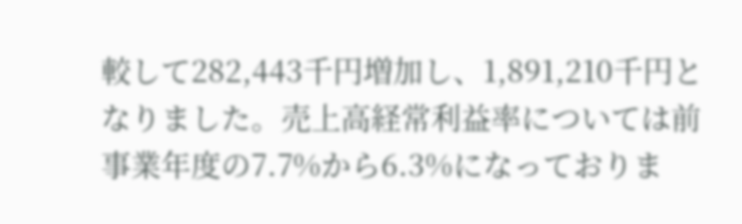較して282,443千円増加し、1,891,210千円となりました。売上高経常利益率については前事業年度の7.7%から6.3%になっておりま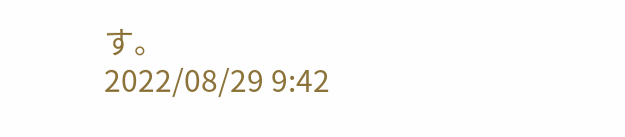す。
2022/08/29 9:42